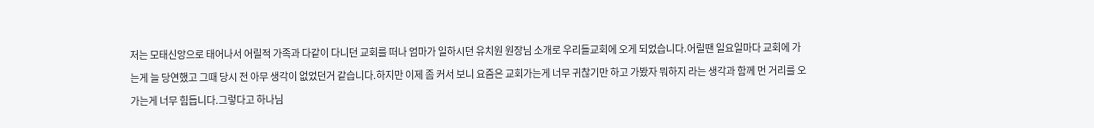저는 모태신앙으로 태어나서 어릴적 가족과 다같이 다니던 교회를 떠나 엄마가 일하시던 유치원 원장님 소개로 우리들교회에 오게 되었습니다.어릴땐 일요일마다 교회에 가는게 늘 당연했고 그때 당시 전 아무 생각이 없었던거 같습니다.하지만 이제 좀 커서 보니 요즘은 교회가는게 너무 귀찮기만 하고 가봤자 뭐하지 라는 생각과 함께 먼 거리를 오가는게 너무 힘듭니다.그렇다고 하나님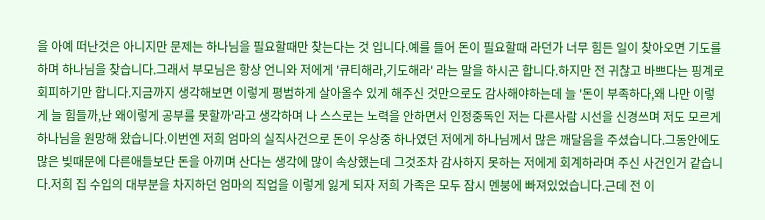을 아예 떠난것은 아니지만 문제는 하나님을 필요할때만 찾는다는 것 입니다.예를 들어 돈이 필요할때 라던가 너무 힘든 일이 찾아오면 기도를 하며 하나님을 찾습니다.그래서 부모님은 항상 언니와 저에게 '큐티해라,기도해라' 라는 말을 하시곤 합니다.하지만 전 귀찮고 바쁘다는 핑계로 회피하기만 합니다.지금까지 생각해보면 이렇게 평범하게 살아올수 있게 해주신 것만으로도 감사해야하는데 늘 '돈이 부족하다,왜 나만 이렇게 늘 힘들까,난 왜이렇게 공부를 못할까'라고 생각하며 나 스스로는 노력을 안하면서 인정중독인 저는 다른사람 시선을 신경쓰며 저도 모르게 하나님을 원망해 왔습니다.이번엔 저희 엄마의 실직사건으로 돈이 우상중 하나였던 저에게 하나님께서 많은 깨달음을 주셨습니다.그동안에도 많은 빚때문에 다른애들보단 돈을 아끼며 산다는 생각에 많이 속상했는데 그것조차 감사하지 못하는 저에게 회계하라며 주신 사건인거 같습니다.저희 집 수입의 대부분을 차지하던 엄마의 직업을 이렇게 잃게 되자 저희 가족은 모두 잠시 멘붕에 빠져있었습니다.근데 전 이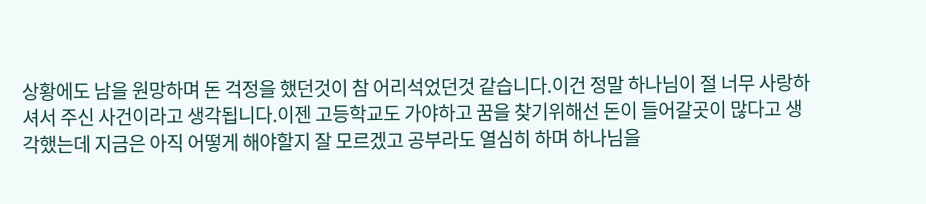상황에도 남을 원망하며 돈 걱정을 했던것이 참 어리석었던것 같습니다.이건 정말 하나님이 절 너무 사랑하셔서 주신 사건이라고 생각됩니다.이젠 고등학교도 가야하고 꿈을 찾기위해선 돈이 들어갈곳이 많다고 생각했는데 지금은 아직 어떻게 해야할지 잘 모르겠고 공부라도 열심히 하며 하나님을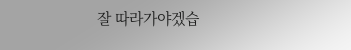잘 따라가야겠습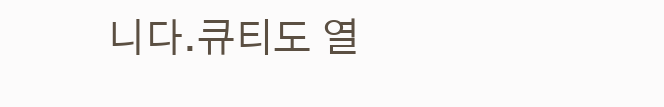니다.큐티도 열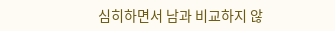심히하면서 남과 비교하지 않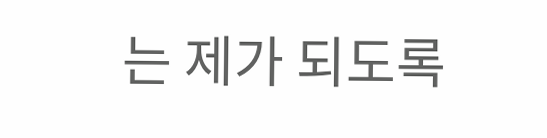는 제가 되도록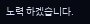노력 하겠습니다.